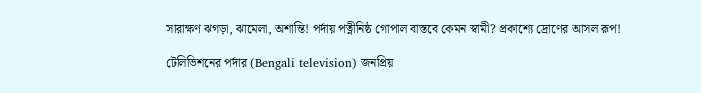সারাক্ষণ ঝগড়া, ঝামেলা, অশান্তি! পর্দায় পত্নীনিষ্ঠ গোপাল বাস্তবে কেমন স্বামী? প্রকাশ্যে দ্রোণের আসল রূপ!

টেলিভিশনের পর্দার (Bengali television) জনপ্রিয়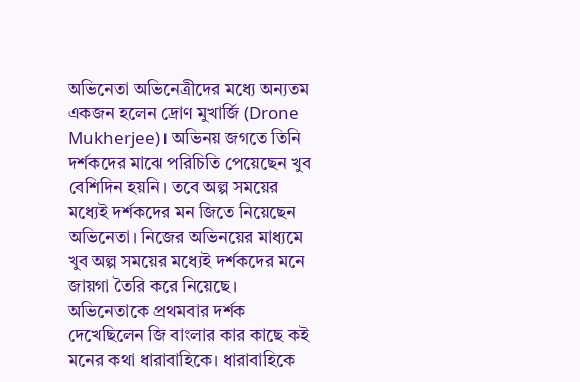অভিনেতা অভিনেত্রীদের মধ্যে অন্যতম একজন হলেন দ্রোণ মুখার্জি (Drone Mukherjee)। অভিনয় জগতে তিনি দর্শকদের মাঝে পরিচিতি পেয়েছেন খুব বেশিদিন হয়নি। তবে অল্প সময়ের মধ্যেই দর্শকদের মন জিতে নিয়েছেন অভিনেতা। নিজের অভিনয়ের মাধ্যমে খুব অল্প সময়ের মধ্যেই দর্শকদের মনে জায়গা তৈরি করে নিয়েছে।
অভিনেতাকে প্রথমবার দর্শক দেখেছিলেন জি বাংলার কার কাছে কই মনের কথা ধারাবাহিকে। ধারাবাহিকে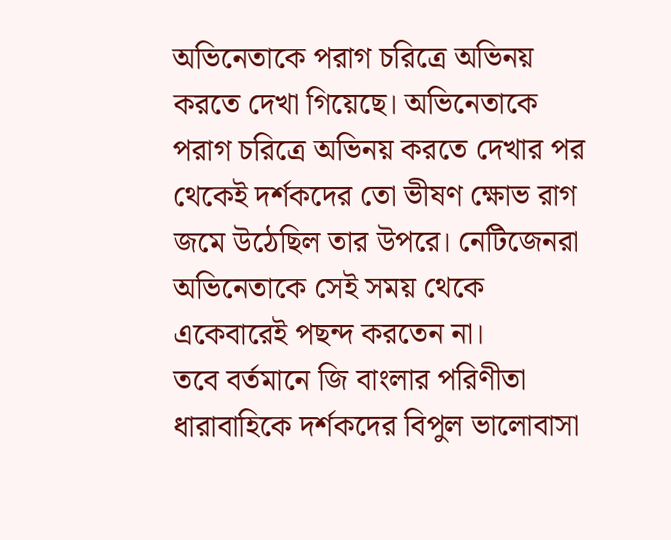অভিনেতাকে পরাগ চরিত্রে অভিনয় করতে দেখা গিয়েছে। অভিনেতাকে পরাগ চরিত্রে অভিনয় করতে দেখার পর থেকেই দর্শকদের তো ভীষণ ক্ষোভ রাগ জমে উঠেছিল তার উপরে। নেটিজেনরা অভিনেতাকে সেই সময় থেকে একেবারেই পছন্দ করতেন না।
তবে বর্তমানে জি বাংলার পরিণীতা ধারাবাহিকে দর্শকদের বিপুল ভালোবাসা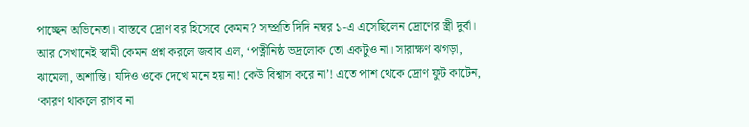পাচ্ছেন অভিনেতা। বাস্তবে দ্রোণ বর হিসেবে কেমন? সম্প্রতি দিদি নম্বর ১-এ এসেছিলেন দ্রোণের স্ত্রী দুর্বা। আর সেখানেই স্বামী কেমন প্রশ্ন করলে জবাব এল, ‘পত্নীনিষ্ঠ ভদ্রলোক তো একটুও না। সারাক্ষণ ঝগড়া, ঝামেলা, অশান্তি। যদিও ওকে দেখে মনে হয় না! কেউ বিশ্বাস করে না’! এতে পাশ থেকে দ্রোণ ফুট কাটেন, ‘কারণ থাকলে রাগব না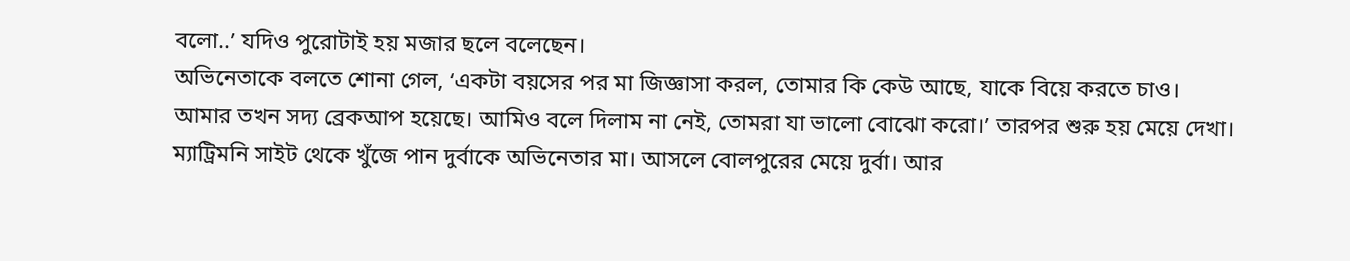বলো..’ যদিও পুরোটাই হয় মজার ছলে বলেছেন।
অভিনেতাকে বলতে শোনা গেল, ‘একটা বয়সের পর মা জিজ্ঞাসা করল, তোমার কি কেউ আছে, যাকে বিয়ে করতে চাও। আমার তখন সদ্য ব্রেকআপ হয়েছে। আমিও বলে দিলাম না নেই, তোমরা যা ভালো বোঝো করো।’ তারপর শুরু হয় মেয়ে দেখা। ম্যাট্রিমনি সাইট থেকে খুঁজে পান দুর্বাকে অভিনেতার মা। আসলে বোলপুরের মেয়ে দুর্বা। আর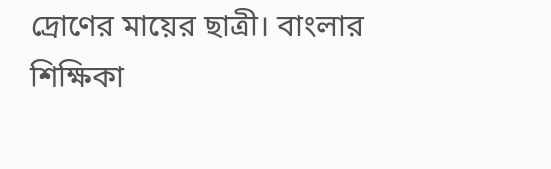দ্রোণের মায়ের ছাত্রী। বাংলার শিক্ষিকা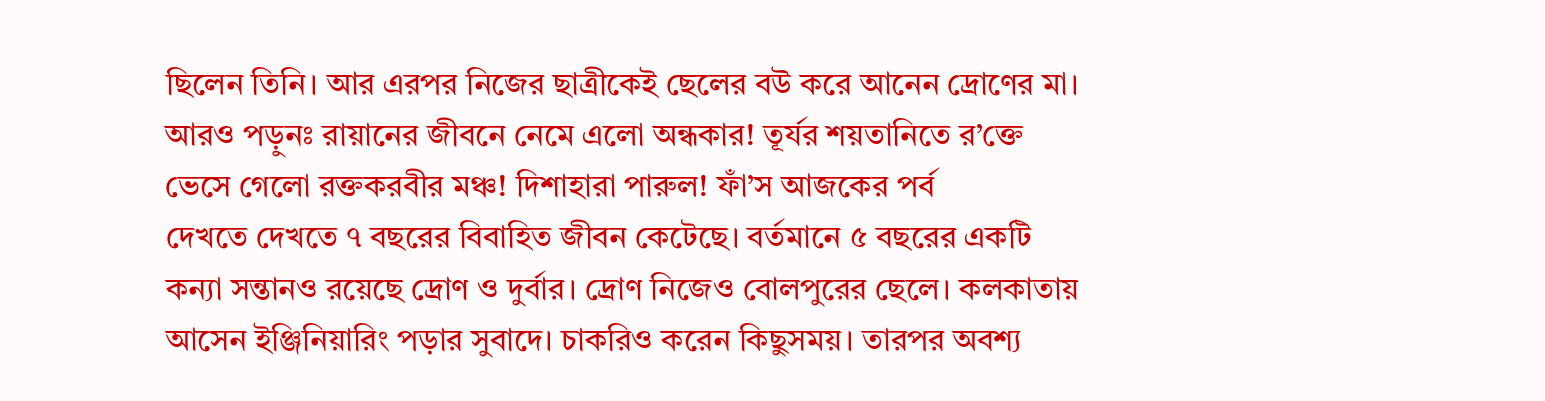ছিলেন তিনি। আর এরপর নিজের ছাত্রীকেই ছেলের বউ করে আনেন দ্রোণের মা।
আরও পড়ুনঃ রায়ানের জীবনে নেমে এলো অন্ধকার! তূর্যর শয়তানিতে র’ক্তে ভেসে গেলো রক্তকরবীর মঞ্চ! দিশাহারা পারুল! ফাঁ’স আজকের পর্ব
দেখতে দেখতে ৭ বছরের বিবাহিত জীবন কেটেছে। বর্তমানে ৫ বছরের একটি কন্যা সন্তানও রয়েছে দ্রোণ ও দুর্বার। দ্রোণ নিজেও বোলপুরের ছেলে। কলকাতায় আসেন ইঞ্জিনিয়ারিং পড়ার সুবাদে। চাকরিও করেন কিছুসময়। তারপর অবশ্য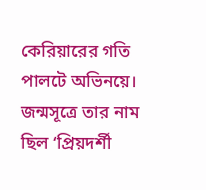কেরিয়ারের গতি পালটে অভিনয়ে। জন্মসূত্রে তার নাম ছিল ‘প্রিয়দর্শী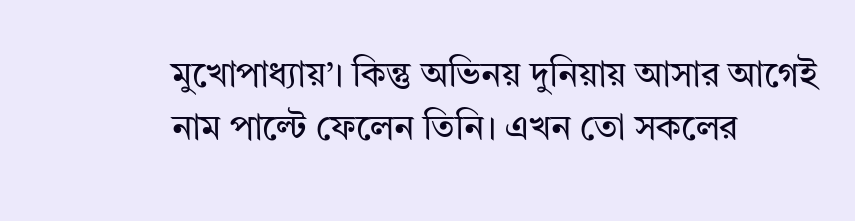মুখোপাধ্যায়’। কিন্তু অভিনয় দুনিয়ায় আসার আগেই নাম পাল্টে ফেলেন তিনি। এখন তো সকলের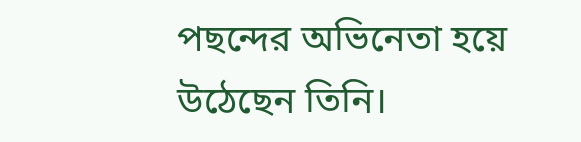পছন্দের অভিনেতা হয়ে উঠেছেন তিনি।